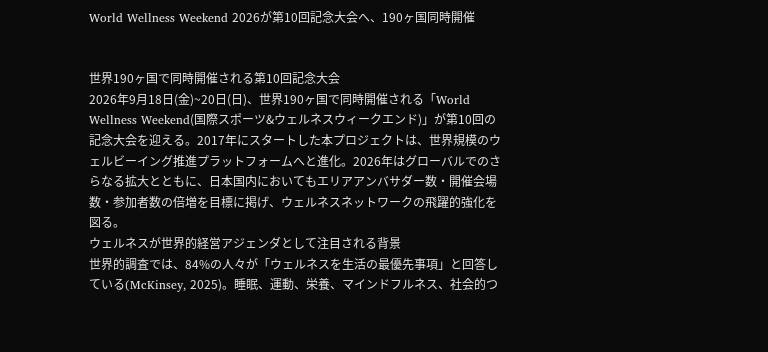World Wellness Weekend 2026が第10回記念大会へ、190ヶ国同時開催


世界190ヶ国で同時開催される第10回記念大会
2026年9月18日(金)~20日(日)、世界190ヶ国で同時開催される「World Wellness Weekend(国際スポーツ&ウェルネスウィークエンド)」が第10回の記念大会を迎える。2017年にスタートした本プロジェクトは、世界規模のウェルビーイング推進プラットフォームへと進化。2026年はグローバルでのさらなる拡大とともに、日本国内においてもエリアアンバサダー数・開催会場数・参加者数の倍増を目標に掲げ、ウェルネスネットワークの飛躍的強化を図る。
ウェルネスが世界的経営アジェンダとして注目される背景
世界的調査では、84%の人々が「ウェルネスを生活の最優先事項」と回答している(McKinsey, 2025)。睡眠、運動、栄養、マインドフルネス、社会的つ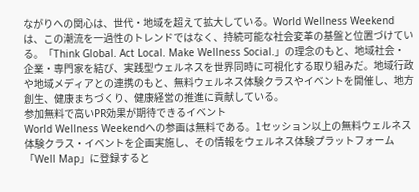ながりへの関心は、世代・地域を超えて拡大している。World Wellness Weekendは、この潮流を一過性のトレンドではなく、持続可能な社会変革の基盤と位置づけている。「Think Global. Act Local. Make Wellness Social.」の理念のもと、地域社会・企業・専門家を結び、実践型ウェルネスを世界同時に可視化する取り組みだ。地域行政や地域メディアとの連携のもと、無料ウェルネス体験クラスやイベントを開催し、地方創生、健康まちづくり、健康経営の推進に貢献している。
参加無料で高いPR効果が期待できるイベント
World Wellness Weekendへの参画は無料である。1セッション以上の無料ウェルネス体験クラス・イベントを企画実施し、その情報をウェルネス体験プラットフォーム「Well Map」に登録すると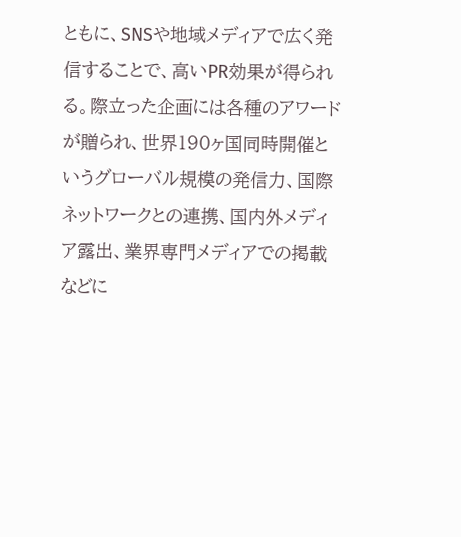ともに、SNSや地域メディアで広く発信することで、高いPR効果が得られる。際立った企画には各種のアワードが贈られ、世界190ヶ国同時開催というグローバル規模の発信力、国際ネットワークとの連携、国内外メディア露出、業界専門メディアでの掲載などに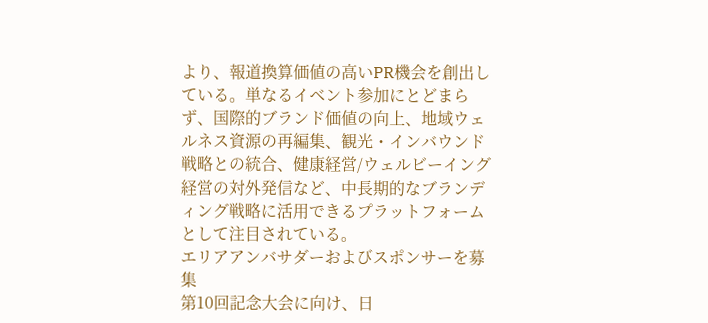より、報道換算価値の高いPR機会を創出している。単なるイベント参加にとどまらず、国際的ブランド価値の向上、地域ウェルネス資源の再編集、観光・インバウンド戦略との統合、健康経営/ウェルビーイング経営の対外発信など、中長期的なブランディング戦略に活用できるプラットフォームとして注目されている。
エリアアンバサダーおよびスポンサーを募集
第10回記念大会に向け、日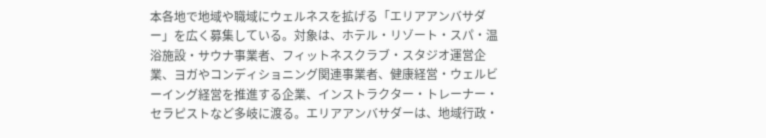本各地で地域や職域にウェルネスを拡げる「エリアアンバサダー」を広く募集している。対象は、ホテル・リゾート・スパ・温浴施設・サウナ事業者、フィットネスクラブ・スタジオ運営企業、ヨガやコンディショニング関連事業者、健康経営・ウェルビーイング経営を推進する企業、インストラクター・トレーナー・セラピストなど多岐に渡る。エリアアンバサダーは、地域行政・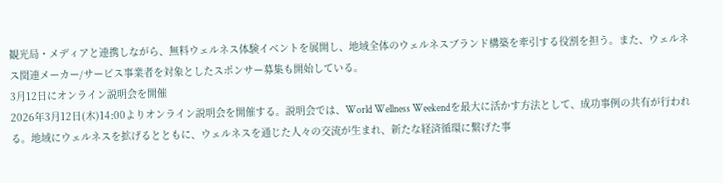観光局・メディアと連携しながら、無料ウェルネス体験イベントを展開し、地域全体のウェルネスブランド構築を牽引する役割を担う。また、ウェルネス関連メーカー/サービス事業者を対象としたスポンサー募集も開始している。
3月12日にオンライン説明会を開催
2026年3月12日(木)14:00よりオンライン説明会を開催する。説明会では、World Wellness Weekendを最大に活かす方法として、成功事例の共有が行われる。地域にウェルネスを拡げるとともに、ウェルネスを通じた人々の交流が生まれ、新たな経済循環に繋げた事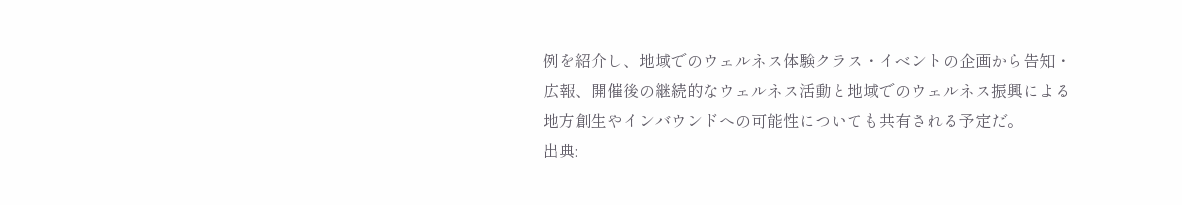例を紹介し、地域でのウェルネス体験クラス・イベントの企画から告知・広報、開催後の継続的なウェルネス活動と地域でのウェルネス振興による地方創生やインバウンドへの可能性についても共有される予定だ。
出典: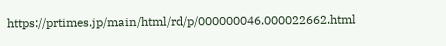https://prtimes.jp/main/html/rd/p/000000046.000022662.html